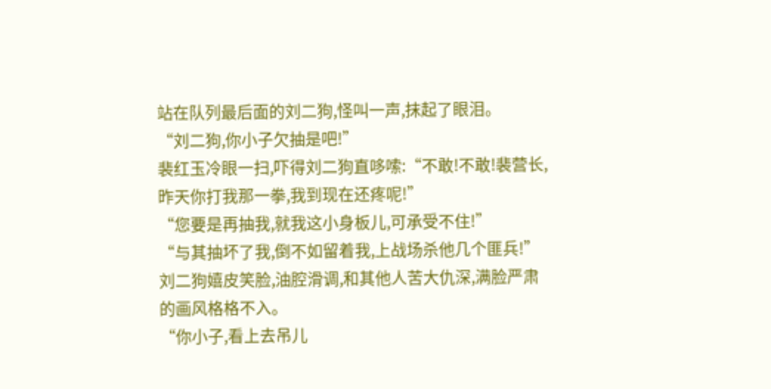站在队列最后面的刘二狗,怪叫一声,抹起了眼泪。
“刘二狗,你小子欠抽是吧!”
裴红玉冷眼一扫,吓得刘二狗直哆嗦:“不敢!不敢!裴营长,昨天你打我那一拳,我到现在还疼呢!”
“您要是再抽我,就我这小身板儿,可承受不住!”
“与其抽坏了我,倒不如留着我,上战场杀他几个匪兵!”
刘二狗嬉皮笑脸,油腔滑调,和其他人苦大仇深,满脸严肃的画风格格不入。
“你小子,看上去吊儿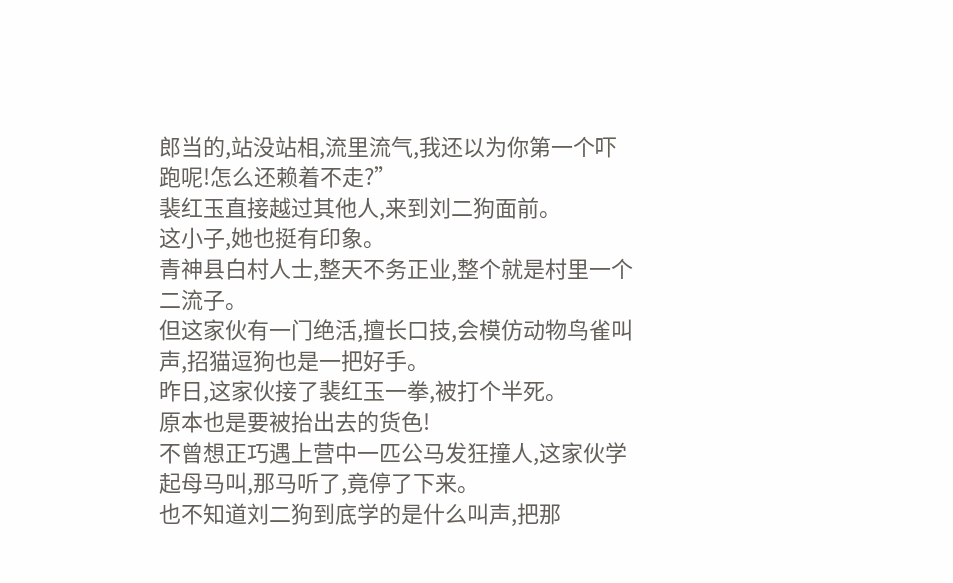郎当的,站没站相,流里流气,我还以为你第一个吓跑呢!怎么还赖着不走?”
裴红玉直接越过其他人,来到刘二狗面前。
这小子,她也挺有印象。
青神县白村人士,整天不务正业,整个就是村里一个二流子。
但这家伙有一门绝活,擅长口技,会模仿动物鸟雀叫声,招猫逗狗也是一把好手。
昨日,这家伙接了裴红玉一拳,被打个半死。
原本也是要被抬出去的货色!
不曾想正巧遇上营中一匹公马发狂撞人,这家伙学起母马叫,那马听了,竟停了下来。
也不知道刘二狗到底学的是什么叫声,把那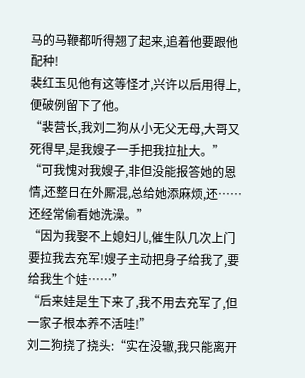马的马鞭都听得翘了起来,追着他要跟他配种!
裴红玉见他有这等怪才,兴许以后用得上,便破例留下了他。
“裴营长,我刘二狗从小无父无母,大哥又死得早,是我嫂子一手把我拉扯大。”
“可我愧对我嫂子,非但没能报答她的恩情,还整日在外厮混,总给她添麻烦,还……还经常偷看她洗澡。”
“因为我娶不上媳妇儿,催生队几次上门要拉我去充军!嫂子主动把身子给我了,要给我生个娃……”
“后来娃是生下来了,我不用去充军了,但一家子根本养不活哇!”
刘二狗挠了挠头:“实在没辙,我只能离开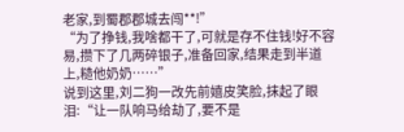老家,到蜀郡郡城去闯**!”
“为了挣钱,我啥都干了,可就是存不住钱!好不容易,攒下了几两碎银子,准备回家,结果走到半道上,糙他奶奶……”
说到这里,刘二狗一改先前嬉皮笑脸,抹起了眼泪:“让一队响马给劫了,要不是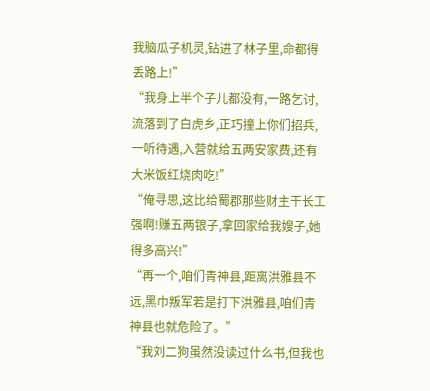我脑瓜子机灵,钻进了林子里,命都得丢路上!”
“我身上半个子儿都没有,一路乞讨,流落到了白虎乡,正巧撞上你们招兵,一听待遇,入营就给五两安家费,还有大米饭红烧肉吃!”
“俺寻思,这比给蜀郡那些财主干长工强啊!赚五两银子,拿回家给我嫂子,她得多高兴!”
“再一个,咱们青神县,距离洪雅县不远,黑巾叛军若是打下洪雅县,咱们青神县也就危险了。”
“我刘二狗虽然没读过什么书,但我也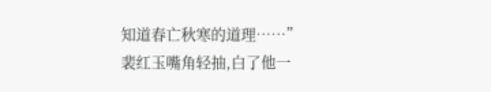知道春亡秋寒的道理……”
裴红玉嘴角轻抽,白了他一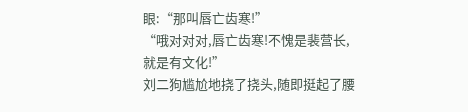眼:“那叫唇亡齿寒!”
“哦对对对,唇亡齿寒!不愧是裴营长,就是有文化!”
刘二狗尴尬地挠了挠头,随即挺起了腰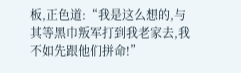板,正色道:“我是这么想的,与其等黑巾叛军打到我老家去,我不如先跟他们拼命!”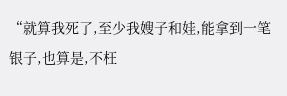“就算我死了,至少我嫂子和娃,能拿到一笔银子,也算是,不枉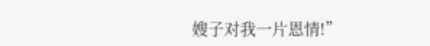嫂子对我一片恩情!”